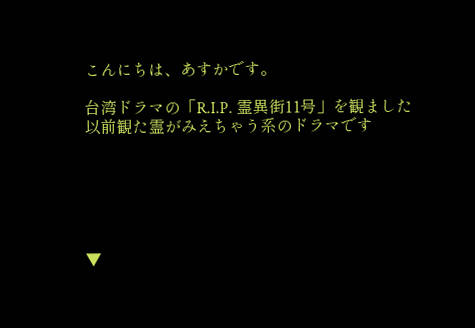こんにちは、あすかです。

台湾ドラマの「R.I.P. 霊異街11号」を観ました
以前観た霊がみえちゃう系のドラマです






▼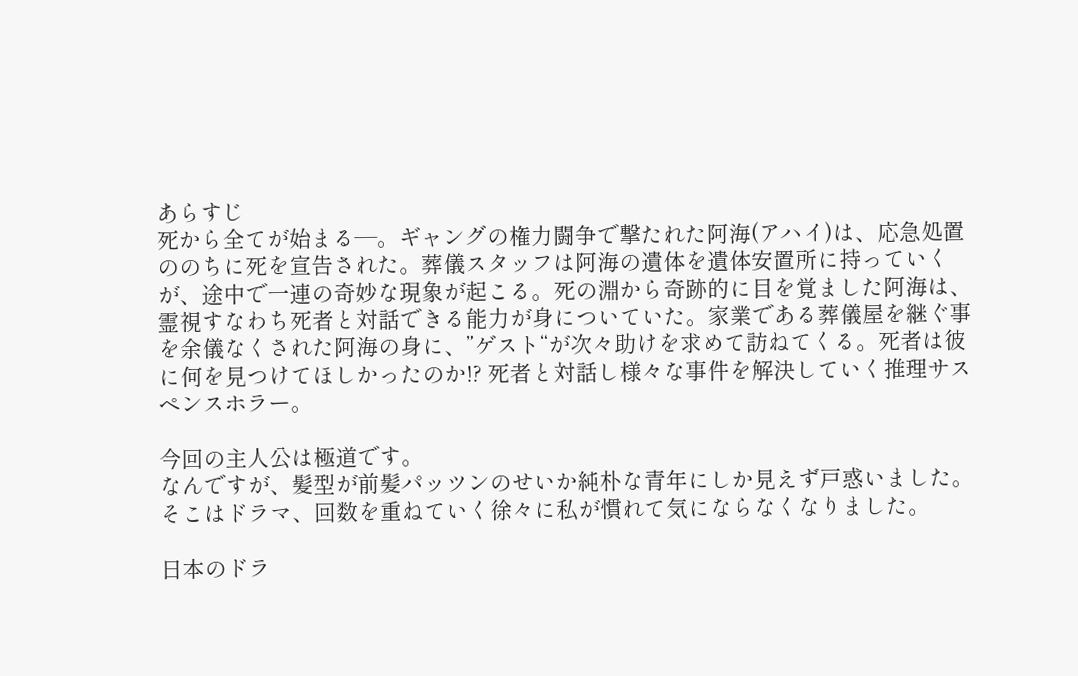あらすじ
死から全てが始まる―。ギャングの権力闘争で撃たれた阿海(アハイ)は、応急処置ののちに死を宣告された。葬儀スタッフは阿海の遺体を遺体安置所に持っていくが、途中で一連の奇妙な現象が起こる。死の淵から奇跡的に目を覚ました阿海は、霊視すなわち死者と対話できる能力が身についていた。家業である葬儀屋を継ぐ事を余儀なくされた阿海の身に、”ゲスト“が次々助けを求めて訪ねてくる。死者は彼に何を見つけてほしかったのか!? 死者と対話し様々な事件を解決していく推理サスペンスホラー。

今回の主人公は極道です。
なんですが、髪型が前髪パッツンのせいか純朴な青年にしか見えず戸惑いました。
そこはドラマ、回数を重ねていく徐々に私が慣れて気にならなくなりました。

日本のドラ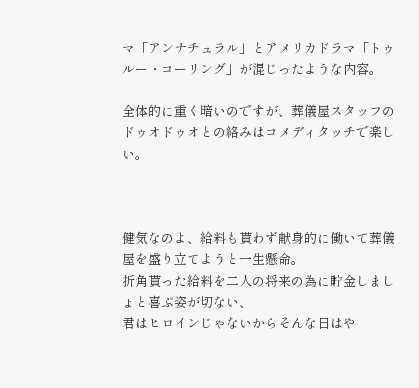マ「アンナチュラル」とアメリカドラマ「トゥルー・コーリング」が混じったような内容。

全体的に重く暗いのですが、葬儀屋スタッフのドゥオドゥオとの絡みはコメディタッチで楽しい。



健気なのよ、給料も貰わず献身的に働いて葬儀屋を盛り立てようと一生懸命。
折角貰った給料を二人の将来の為に貯金しましょと喜ぶ姿が切ない、
君はヒロインじゃないからそんな日はや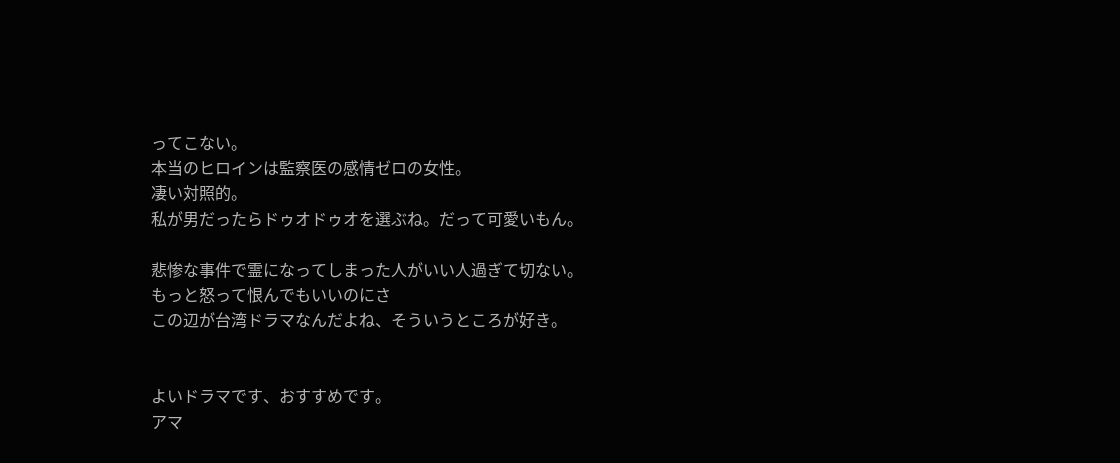ってこない。
本当のヒロインは監察医の感情ゼロの女性。
凄い対照的。
私が男だったらドゥオドゥオを選ぶね。だって可愛いもん。

悲惨な事件で霊になってしまった人がいい人過ぎて切ない。
もっと怒って恨んでもいいのにさ
この辺が台湾ドラマなんだよね、そういうところが好き。


よいドラマです、おすすめです。
アマ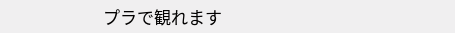プラで観れます